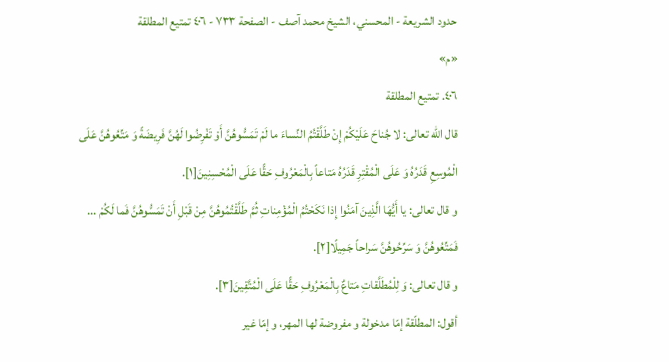حدود الشريعة - المحسني، الشيخ محمد آصف - الصفحة ٧٣٣ - ٤٠٦ تمتيع المطلقة
«م»
٤٠٦. تمتيع المطلقة
قال اللّه تعالى: لا جُناحَ عَلَيْكُمْ إِنْ طَلَّقْتُمُ النِّساءَ ما لَمْ تَمَسُّوهُنَّ أَوْ تَفْرِضُوا لَهُنَّ فَرِيضَةً وَ مَتِّعُوهُنَّ عَلَى الْمُوسِعِ قَدَرُهُ وَ عَلَى الْمُقْتِرِ قَدَرُهُ مَتاعاً بِالْمَعْرُوفِ حَقًّا عَلَى الْمُحْسِنِينَ[١].
و قال تعالى: يا أَيُّهَا الَّذِينَ آمَنُوا إِذا نَكَحْتُمُ الْمُؤْمِناتِ ثُمَّ طَلَّقْتُمُوهُنَّ مِنْ قَبْلِ أَنْ تَمَسُّوهُنَّ فَما لَكُمْ ... فَمَتِّعُوهُنَّ وَ سَرِّحُوهُنَّ سَراحاً جَمِيلًا[٢].
و قال تعالى: وَ لِلْمُطَلَّقاتِ مَتاعٌ بِالْمَعْرُوفِ حَقًّا عَلَى الْمُتَّقِينَ[٣].
أقول: المطلّقة إمّا مدخولة و مفروضة لها المهر، و إمّا غير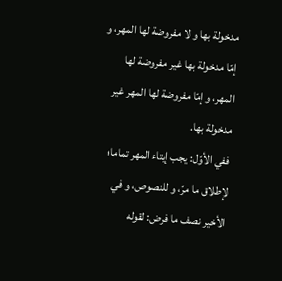مدخولة بها و لا مفروضة لها المهر، و إمّا مدخولة بها غير مفروضة لها المهر، و إمّا مفروضة لها المهر غير مدخولة بها.
ففي الأوّل: يجب إيتاء المهر تماما؛ لإطلاق ما مرّ، و للنصوص، و في الأخير نصف ما فرض: لقوله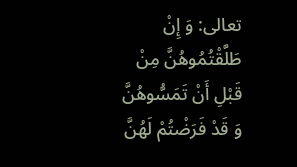تعالى: وَ إِنْ طَلَّقْتُمُوهُنَّ مِنْ قَبْلِ أَنْ تَمَسُّوهُنَّ وَ قَدْ فَرَضْتُمْ لَهُنَّ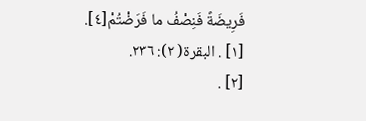فَرِيضَةً فَنِصْفُ ما فَرَضْتُمْ[٤].
[١] . البقرة( ٢): ٢٣٦.
[٢] .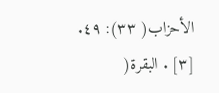الأحزاب( ٣٣): ٤٩.
[٣] . البقرة(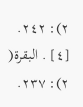٢): ٢٤٢.
[٤] . البقرة( ٢): ٢٣٧.